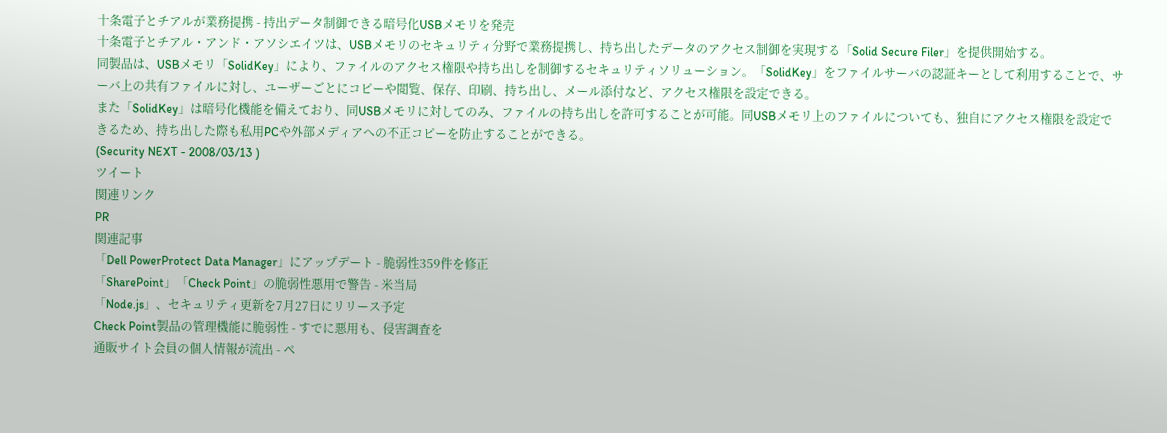十条電子とチアルが業務提携 - 持出データ制御できる暗号化USBメモリを発売
十条電子とチアル・アンド・アソシエイツは、USBメモリのセキュリティ分野で業務提携し、持ち出したデータのアクセス制御を実現する「Solid Secure Filer」を提供開始する。
同製品は、USBメモリ「SolidKey」により、ファイルのアクセス権限や持ち出しを制御するセキュリティソリューション。「SolidKey」をファイルサーバの認証キーとして利用することで、サーバ上の共有ファイルに対し、ユーザーごとにコピーや閲覧、保存、印刷、持ち出し、メール添付など、アクセス権限を設定できる。
また「SolidKey」は暗号化機能を備えており、同USBメモリに対してのみ、ファイルの持ち出しを許可することが可能。同USBメモリ上のファイルについても、独自にアクセス権限を設定できるため、持ち出した際も私用PCや外部メディアへの不正コピーを防止することができる。
(Security NEXT - 2008/03/13 )
ツイート
関連リンク
PR
関連記事
「Dell PowerProtect Data Manager」にアップデート - 脆弱性359件を修正
「SharePoint」「Check Point」の脆弱性悪用で警告 - 米当局
「Node.js」、セキュリティ更新を7月27日にリリース予定
Check Point製品の管理機能に脆弱性 - すでに悪用も、侵害調査を
通販サイト会員の個人情報が流出 - ペ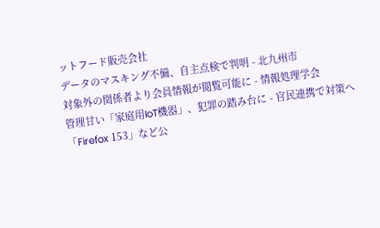ットフード販売会社
データのマスキング不備、自主点検で判明 - 北九州市
対象外の関係者より会員情報が閲覧可能に - 情報処理学会
管理甘い「家庭用IoT機器」、犯罪の踏み台に - 官民連携で対策へ
「Firefox 153」など公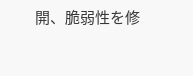開、脆弱性を修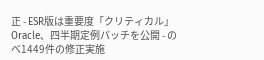正 - ESR版は重要度「クリティカル」
Oracle、四半期定例パッチを公開 - のべ1449件の修正実施